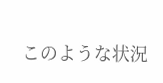このような状況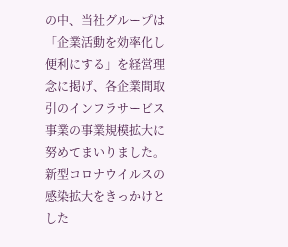の中、当社グループは「企業活動を効率化し便利にする」を経営理念に掲げ、各企業間取引のインフラサービス事業の事業規模拡大に努めてまいりました。新型コロナウイルスの感染拡大をきっかけとした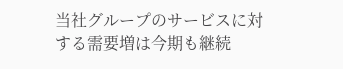当社グループのサービスに対する需要増は今期も継続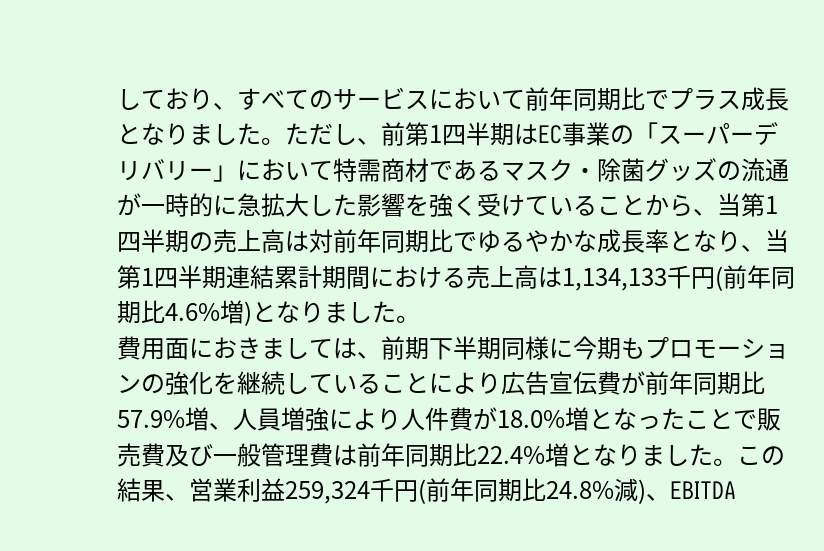しており、すべてのサービスにおいて前年同期比でプラス成長となりました。ただし、前第1四半期はEC事業の「スーパーデリバリー」において特需商材であるマスク・除菌グッズの流通が一時的に急拡大した影響を強く受けていることから、当第1四半期の売上高は対前年同期比でゆるやかな成長率となり、当第1四半期連結累計期間における売上高は1,134,133千円(前年同期比4.6%増)となりました。
費用面におきましては、前期下半期同様に今期もプロモーションの強化を継続していることにより広告宣伝費が前年同期比57.9%増、人員増強により人件費が18.0%増となったことで販売費及び一般管理費は前年同期比22.4%増となりました。この結果、営業利益259,324千円(前年同期比24.8%減)、EBITDA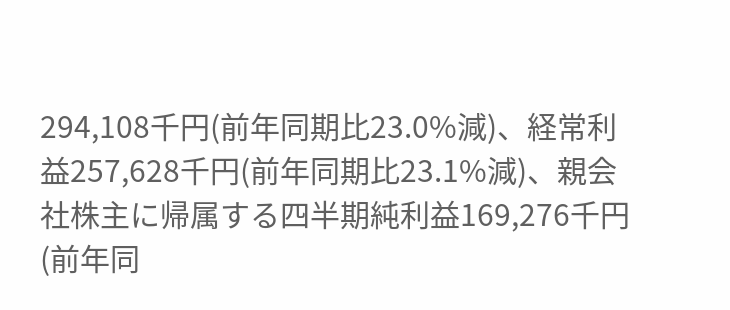294,108千円(前年同期比23.0%減)、経常利益257,628千円(前年同期比23.1%減)、親会社株主に帰属する四半期純利益169,276千円(前年同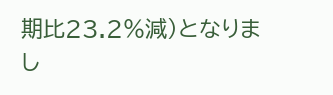期比23.2%減)となりまし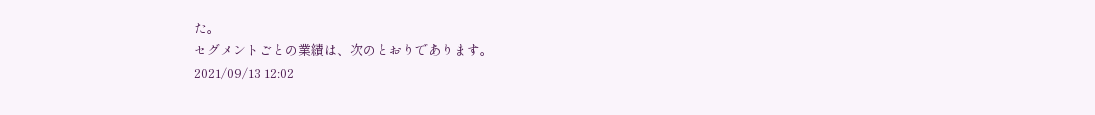た。
セグメントごとの業績は、次のとおりであります。
2021/09/13 12:02